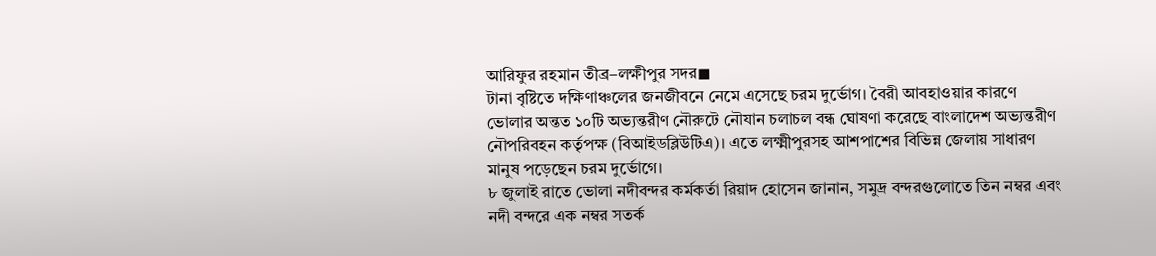আরিফুর রহমান তীব্র–লক্ষীপুর সদর◼
টানা বৃষ্টিতে দক্ষিণাঞ্চলের জনজীবনে নেমে এসেছে চরম দুর্ভোগ। বৈরী আবহাওয়ার কারণে ভোলার অন্তত ১০টি অভ্যন্তরীণ নৌরুটে নৌযান চলাচল বন্ধ ঘোষণা করেছে বাংলাদেশ অভ্যন্তরীণ নৌপরিবহন কর্তৃপক্ষ (বিআইডব্লিউটিএ)। এতে লক্ষ্মীপুরসহ আশপাশের বিভিন্ন জেলায় সাধারণ মানুষ পড়েছেন চরম দুর্ভোগে।
৮ জুলাই রাতে ভোলা নদীবন্দর কর্মকর্তা রিয়াদ হোসেন জানান, সমুদ্র বন্দরগুলোতে তিন নম্বর এবং নদী বন্দরে এক নম্বর সতর্ক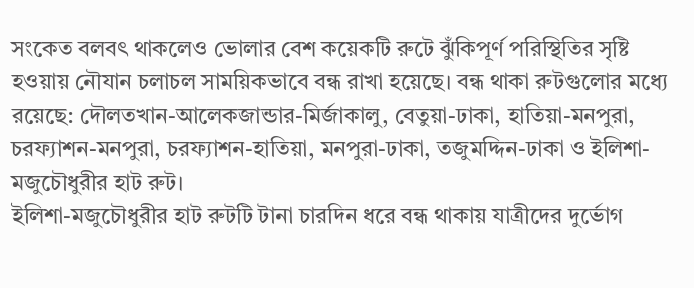সংকেত বলবৎ থাকলেও ভোলার বেশ কয়েকটি রুটে ঝুঁকিপূর্ণ পরিস্থিতির সৃষ্টি হওয়ায় নৌযান চলাচল সাময়িকভাবে বন্ধ রাখা হয়েছে। বন্ধ থাকা রুটগুলোর মধ্যে রয়েছে: দৌলতখান-আলেকজান্ডার-মির্জাকালু, বেতুয়া-ঢাকা, হাতিয়া-মনপুরা, চরফ্যাশন-মনপুরা, চরফ্যাশন-হাতিয়া, মনপুরা-ঢাকা, তজুমদ্দিন-ঢাকা ও ইলিশা-মজুচৌধুরীর হাট রুট।
ইলিশা-মজুচৌধুরীর হাট রুটটি টানা চারদিন ধরে বন্ধ থাকায় যাত্রীদের দুর্ভোগ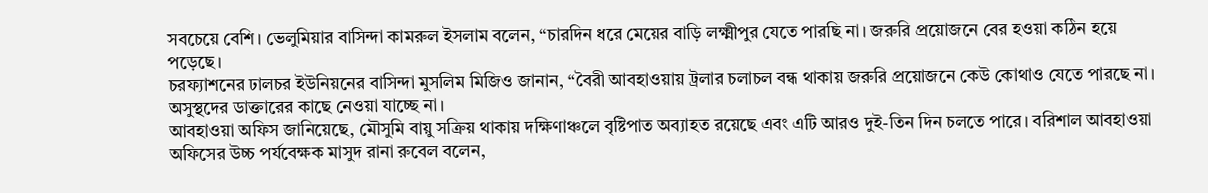সবচেয়ে বেশি। ভেলুমিয়ার বাসিন্দা কামরুল ইসলাম বলেন, “চারদিন ধরে মেয়ের বাড়ি লক্ষ্মীপুর যেতে পারছি না। জরুরি প্রয়োজনে বের হওয়া কঠিন হয়ে পড়েছে।
চরফ্যাশনের ঢালচর ইউনিয়নের বাসিন্দা মুসলিম মিজিও জানান, “বৈরী আবহাওয়ায় ট্রলার চলাচল বন্ধ থাকায় জরুরি প্রয়োজনে কেউ কোথাও যেতে পারছে না। অসুস্থদের ডাক্তারের কাছে নেওয়া যাচ্ছে না।
আবহাওয়া অফিস জানিয়েছে, মৌসুমি বায়ু সক্রিয় থাকায় দক্ষিণাঞ্চলে বৃষ্টিপাত অব্যাহত রয়েছে এবং এটি আরও দুই-তিন দিন চলতে পারে। বরিশাল আবহাওয়া অফিসের উচ্চ পর্যবেক্ষক মাসুদ রানা রুবেল বলেন,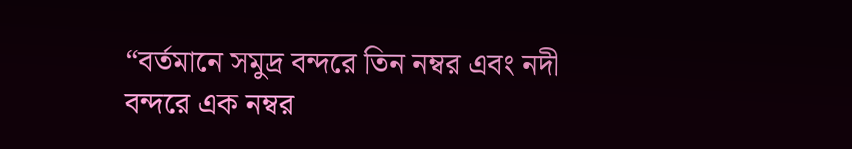“বর্তমানে সমুদ্র বন্দরে তিন নম্বর এবং নদী বন্দরে এক নম্বর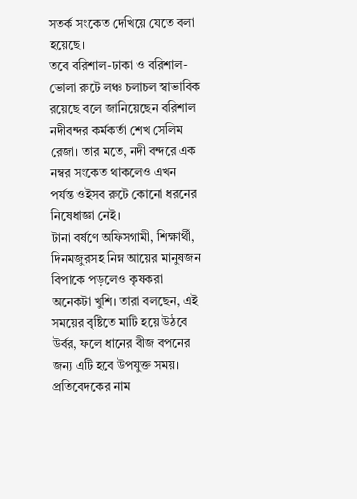সতর্ক সংকেত দেখিয়ে যেতে বলা হয়েছে।
তবে বরিশাল-ঢাকা ও বরিশাল-ভোলা রুটে লঞ্চ চলাচল স্বাভাবিক রয়েছে বলে জানিয়েছেন বরিশাল নদীবন্দর কর্মকর্তা শেখ সেলিম রেজা। তার মতে, নদী বন্দরে এক নম্বর সংকেত থাকলেও এখন পর্যন্ত ওইসব রুটে কোনো ধরনের নিষেধাজ্ঞা নেই।
টানা বর্ষণে অফিসগামী, শিক্ষার্থী, দিনমজুরসহ নিম্ন আয়ের মানুষজন বিপাকে পড়লেও কৃষকরা অনেকটা খুশি। তারা বলছেন, এই সময়ের বৃষ্টিতে মাটি হয়ে উঠবে উর্বর, ফলে ধানের বীজ বপনের জন্য এটি হবে উপযুক্ত সময়।
প্রতিবেদকের নাম